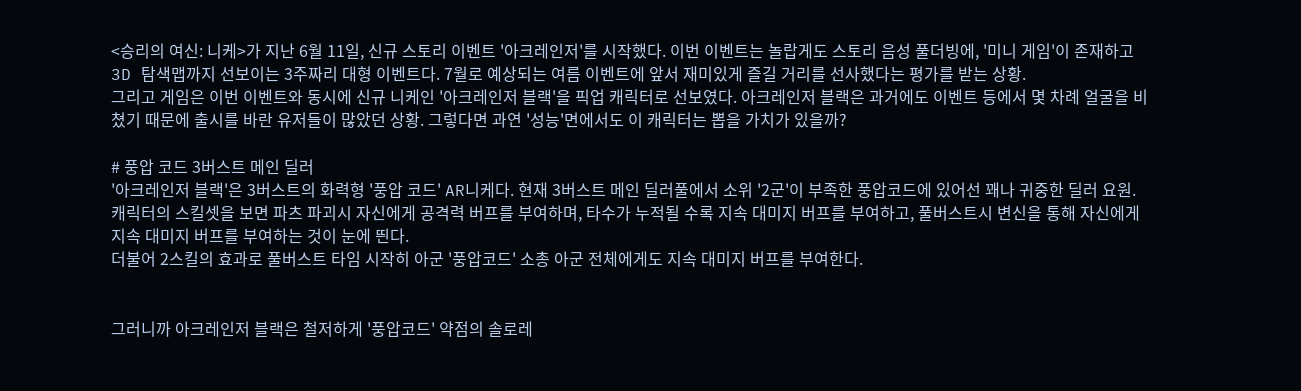<승리의 여신: 니케>가 지난 6월 11일, 신규 스토리 이벤트 '아크레인저'를 시작했다. 이번 이벤트는 놀랍게도 스토리 음성 풀더빙에, '미니 게임'이 존재하고 3D 탐색맵까지 선보이는 3주짜리 대형 이벤트다. 7월로 예상되는 여름 이벤트에 앞서 재미있게 즐길 거리를 선사했다는 평가를 받는 상황.
그리고 게임은 이번 이벤트와 동시에 신규 니케인 '아크레인저 블랙'을 픽업 캐릭터로 선보였다. 아크레인저 블랙은 과거에도 이벤트 등에서 몇 차례 얼굴을 비쳤기 때문에 출시를 바란 유저들이 많았던 상황. 그렇다면 과연 '성능'면에서도 이 캐릭터는 뽑을 가치가 있을까?

# 풍압 코드 3버스트 메인 딜러
'아크레인저 블랙'은 3버스트의 화력형 '풍압 코드' AR니케다. 현재 3버스트 메인 딜러풀에서 소위 '2군'이 부족한 풍압코드에 있어선 꽤나 귀중한 딜러 요원.
캐릭터의 스킬셋을 보면 파츠 파괴시 자신에게 공격력 버프를 부여하며, 타수가 누적될 수록 지속 대미지 버프를 부여하고, 풀버스트시 변신을 통해 자신에게 지속 대미지 버프를 부여하는 것이 눈에 띈다.
더불어 2스킬의 효과로 풀버스트 타임 시작히 아군 '풍압코드' 소총 아군 전체에게도 지속 대미지 버프를 부여한다.


그러니까 아크레인저 블랙은 철저하게 '풍압코드' 약점의 솔로레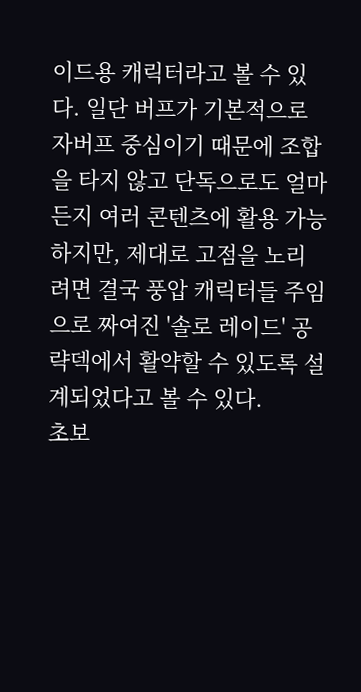이드용 캐릭터라고 볼 수 있다. 일단 버프가 기본적으로 자버프 중심이기 때문에 조합을 타지 않고 단독으로도 얼마든지 여러 콘텐츠에 활용 가능하지만, 제대로 고점을 노리려면 결국 풍압 캐릭터들 주임으로 짜여진 '솔로 레이드' 공략덱에서 활약할 수 있도록 설계되었다고 볼 수 있다.
초보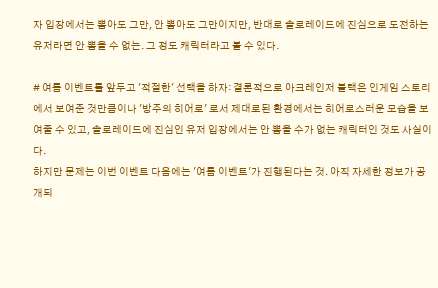자 입장에서는 뽑아도 그만, 안 뽑아도 그만이지만, 반대로 솔로레이드에 진심으로 도전하는 유저라면 안 뽑을 수 없는. 그 정도 캐릭터라고 볼 수 있다.

# 여름 이벤트를 앞두고 '적절한' 선택을 하자: 결론적으로 아크레인저 블랙은 인게임 스토리에서 보여준 것만큼이나 '방주의 히어로' 로서 제대로된 환경에서는 히어로스러운 모습을 보여줄 수 있고, 솔로레이드에 진심인 유저 입장에서는 안 뽑을 수가 없는 캐릭터인 것도 사실이다.
하지만 문제는 이번 이벤트 다음에는 '여름 이벤트'가 진행된다는 것. 아직 자세한 정보가 공개되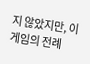지 않았지만, 이 게임의 전례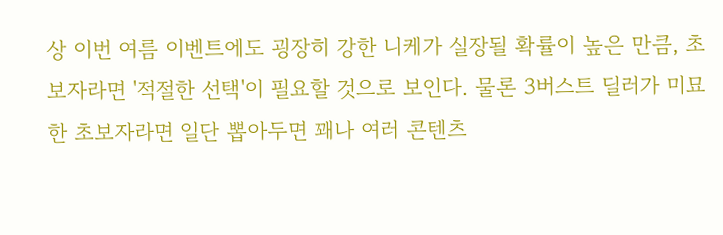상 이번 여름 이벤트에도 굉장히 강한 니케가 실장될 확률이 높은 만큼, 초보자라면 '적절한 선택'이 필요할 것으로 보인다. 물론 3버스트 딜러가 미묘한 초보자라면 일단 뽑아두면 꽤나 여러 콘텐츠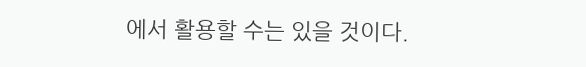에서 활용할 수는 있을 것이다.